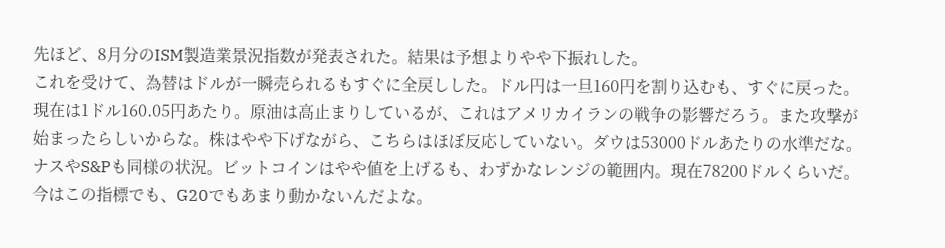先ほど、8月分のISM製造業景況指数が発表された。結果は予想よりやや下振れした。
これを受けて、為替はドルが一瞬売られるもすぐに全戻しした。ドル円は一旦160円を割り込むも、すぐに戻った。
現在は1ドル160.05円あたり。原油は高止まりしているが、これはアメリカイランの戦争の影響だろう。また攻撃が
始まったらしいからな。株はやや下げながら、こちらはほぼ反応していない。ダウは53000ドルあたりの水準だな。
ナスやS&Pも同様の状況。ビットコインはやや値を上げるも、わずかなレンジの範囲内。現在78200ドルくらいだ。
今はこの指標でも、G20でもあまり動かないんだよな。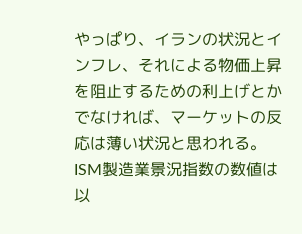やっぱり、イランの状況とインフレ、それによる物価上昇
を阻止するための利上げとかでなければ、マーケットの反応は薄い状況と思われる。
ISM製造業景況指数の数値は以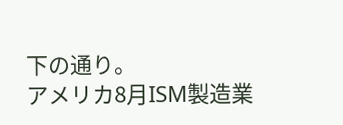下の通り。
アメリカ8月ISM製造業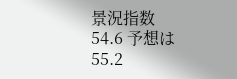景況指数 54.6 予想は55.2